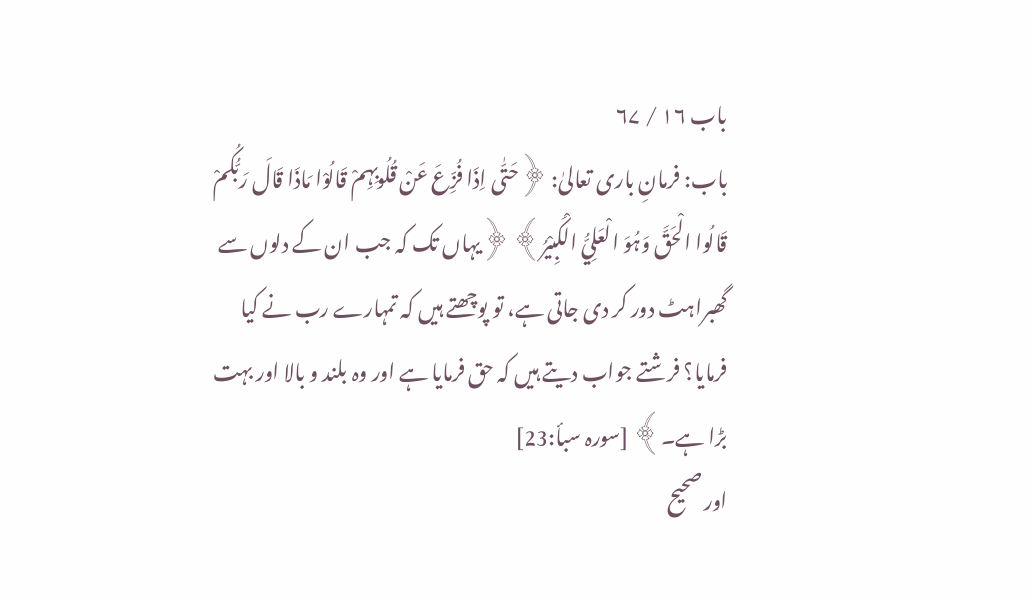باب ۱۶ / ۶۷
باب: فرمانِ باری تعالیٰ: ﴿حَتّٰی اِذَا فُزِّعَ عَنْ قُلُوبِہِمْ قَالُوْا مَاذَا قَالَ رَبُّکُمْ قَالُوا الْحَقَّ وَہُوَ الْعَلِيُّ الْکَبِیْرُ﴾ ﴿یہاں تک کہ جب ان کے دلوں سے گھبراہٹ دور کر دی جاتی ہے، تو پوچھتے ہیں کہ تمہارے رب نے کیا فرمایا؟ فرشتے جواب دیتے ہیں کہ حق فرمایا ہے اور وہ بلند و بالا اور بہت بڑا ہے۔﴾ [سورہ سبأ:23]
اور صحیح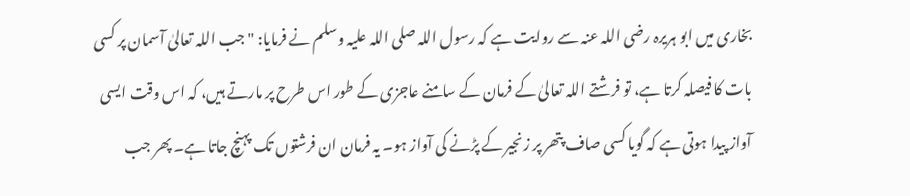بخاری میں ابو ہریرہ رضی اللہ عنہ سے روایت ہے کہ رسول اللہ صلی اللہ علیہ وسلم نے فرمایا: "جب اللہ تعالیٰ آسمان پر کسی بات کا فیصلہ کرتا ہے، تو فرشتے اللہ تعالیٰ کے فرمان کے سامنے عاجزی کے طور اس طرح پر مارتے ہیں، کہ اس وقت ایسی آواز پیدا ہوتی ہے کہ گویا کسی صاف پتھر پر زنجیر کے پڑنے کی آواز ہو۔ یہ فرمان ان فرشتوں تک پہنچ جاتا ہے۔ پھر جب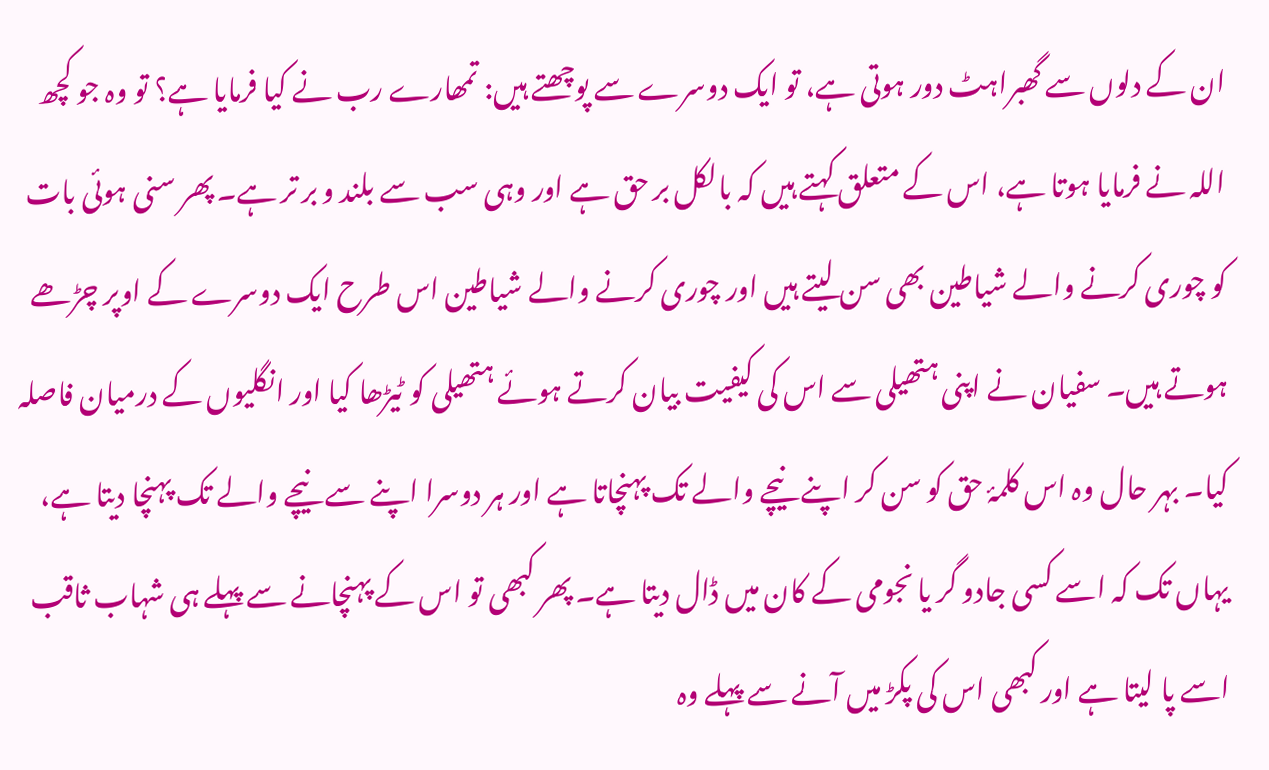ان کے دلوں سے گھبراہٹ دور ہوتی ہے، تو ایک دوسرے سے پوچھتے ہیں: تمھارے رب نے کیا فرمایا ہے؟ تو وہ جو کچھ اللہ نے فرمایا ہوتا ہے، اس کے متعلق کہتے ہیں کہ بالکل بر حق ہے اور وہی سب سے بلند و بر تر ہے۔ پھر سنی ہوئی بات کو چوری کرنے والے شیاطین بھی سن لیتے ہیں اور چوری کرنے والے شیاطین اس طرح ایک دوسرے کے اوپر چڑھے ہوتے ہیں۔ سفیان نے اپنی ہتھیلی سے اس کی کیفیت بیان کرتے ہوئے ہتھیلی کو ٹیڑھا کیا اور انگلیوں کے درمیان فاصلہ کیا۔ بہر حال وہ اس کلمۂ حق کو سن کر اپنے نیچے والے تک پہنچاتا ہے اور ہر دوسرا اپنے سے نیچے والے تک پہنچا دیتا ہے، یہاں تک کہ اسے کسی جادو گر یا نجومی کے کان میں ڈال دیتا ہے۔ پھر کبھی تو اس کے پہنچانے سے پہلے ہی شہاب ثاقب اسے پا لیتا ہے اور کبھی اس کی پکڑ میں آنے سے پہلے وہ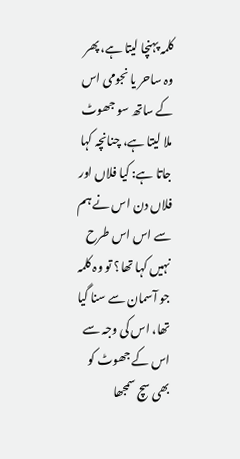کلمہ پہنچا لیتا ہے، پھر وہ ساحر یا نجومی اس کے ساتھ سو جھوٹ ملا لیتا ہے، چنانچہ کہا جاتا ہے: کیا فلاں اور فلاں دن اس نے ہم سے اس اس طرح نہیں کہا تھا؟ تو وہ کلمہ جو آسمان سے سنا گیا تھا، اس کی وجہ سے اس کے جھوٹ کو بھی سچ سمجھا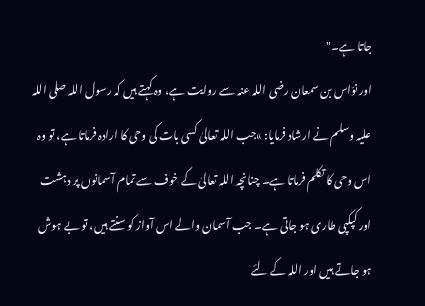جاتا ہے۔"
اور نوّاس بن سمعان رضی اللہ عنہ سے روایت ہے، وہ کہتے ہیں کہ رسول اللہ صلی اللہ علیہ وسلم نے ارشاد فرمایا: »جب اللہ تعالیٰ کسی بات کی وحی کا ارادہ فرماتا ہے، تو وہ اس وحی کا تکلم فرماتا ہے۔ چنانچہ اللہ تعالیٰ کے خوف سے تمام آسمانوں پر دہشت اور کپکپی طاری ہو جاتی ہے۔ جب آسمان والے اس آواز کو سنتے ہیں، تو بے ہوش ہو جاتے ہیں اور اللہ کے لئے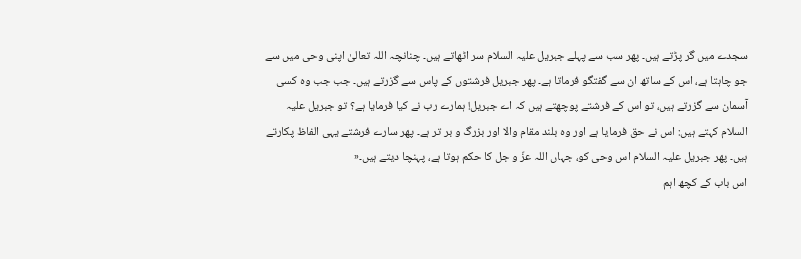سجدے میں گر پڑتے ہیں۔ پھر سب سے پہلے جبریل علیہ السلام سر اٹھاتے ہیں۔ چنانچہ اللہ تعالیٰ اپنی وحی میں سے جو چاہتا ہے، اس کے ساتھ ان سے گفتگو فرماتا ہے۔ پھر جبریل فرشتوں کے پاس سے گزرتے ہیں۔ جب جب وہ کسی آسمان سے گزرتے ہیں، تو اس کے فرشتے پوچھتے ہیں کہ اے جبریل! ہمارے رب نے کیا فرمایا ہے؟ تو جبریل علیہ السلام کہتے ہیں: اس نے حق فرمایا ہے اور وہ بلند مقام والا اور بزرگ و بر تر ہے۔ پھر سارے فرشتے یہی الفاظ پکارتے ہیں۔ پھر جبریل علیہ السلام اس وحی کو، جہاں اللہ عزّ و جل کا حکم ہوتا ہے، پہنچا دیتے ہیں۔«
اس باب کے کچھ اہم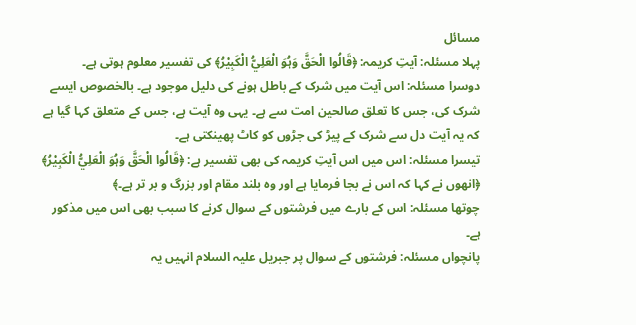مسائل
پہلا مسئلہ: آیتِ کریمہ: ﴿قَالُوا الْحَقَّ وَہُوَ الْعَلِيُّ الْکَبِیْرُ﴾ کی تفسیر معلوم ہوتی ہے۔
دوسرا مسئلہ: اس آیت میں شرک کے باطل ہونے کی دلیل موجود ہے۔ بالخصوص ایسے شرک کی، جس کا تعلق صالحین امت سے ہے۔ یہی وہ آیت ہے، جس کے متعلق کہا گیا ہے کہ یہ آیت دل سے شرک کے پیڑ کی جڑوں کو کاٹ پھینکتی ہے۔
تیسرا مسئلہ: اس میں اس آیتِ کریمہ کی بھی تفسیر ہے: ﴿قَالُوا الْحَقَّ وَہُوَ الْعَلِيُّ الْکَبِیْرُ﴾ ﴿انھوں نے کہا کہ اس نے بجا فرمایا ہے اور وہ بلند مقام اور بزرگ و بر تر ہے۔﴾
چوتھا مسئلہ: اس کے بارے میں فرشتوں کے سوال کرنے کا سبب بھی اس میں مذکور ہے۔
پانچواں مسئلہ: فرشتوں کے سوال پر جبریل علیہ السلام انہیں یہ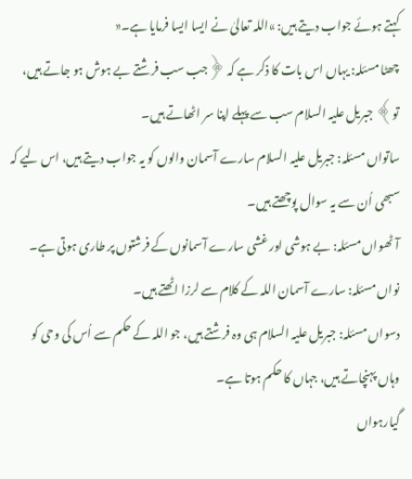کہتے ہوئے جواب دیتے ہیں: »اللہ تعالیٰ نے ایسا ایسا فرمایا ہے۔«
چھٹا مسئلہ: یہاں اس بات کا ذکر ہے کہ ﴿جب سب فرشتے بے ہوش ہو جاتے ہیں، تو﴾ جبریل علیہ السلام سب سے پہلے اپنا سر اٹھاتے ہیں۔
ساتواں مسئلہ: جبریل علیہ السلام سارے آسمان والوں کو یہ جواب دیتے ہیں، اس لیے کہ سبھی اُن سے یہ سوال پوچھتے ہیں۔
آٹھواں مسئلہ: بے ہوشی اور غشی سارے آسمانوں کے فرشتوں پر طاری ہوتی ہے۔
نواں مسئلہ: سارے آسمان اللہ کے کلام سے لرزا اٹھتے ہیں۔
دسواں مسئلہ: جبریل علیہ السلام ہی وہ فرشتے ہیں، جو اللہ کے حکم سے اُس کی وحی کو وہاں پہنچاتے ہیں، جہاں کا حکم ہوتا ہے۔
گیارہواں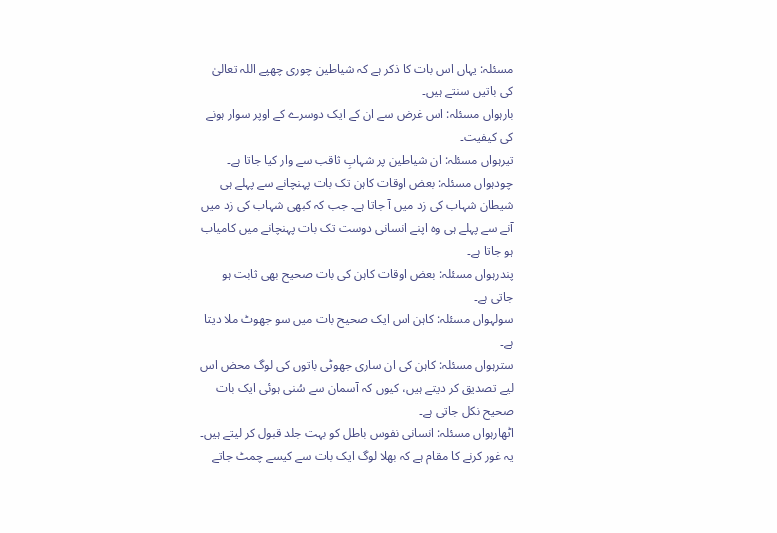مسئلہ: یہاں اس بات کا ذکر ہے کہ شیاطین چوری چھپے اللہ تعالیٰ کی باتیں سنتے ہیں۔
بارہواں مسئلہ: اس غرض سے ان کے ایک دوسرے کے اوپر سوار ہونے کی کیفیت۔
تیرہواں مسئلہ: ان شیاطین پر شہابِ ثاقب سے وار کیا جاتا ہے۔
چودہواں مسئلہ: بعض اوقات کاہن تک بات پہنچانے سے پہلے ہی شیطان شہاب کی زد میں آ جاتا ہے۔ جب کہ کبھی شہاب کی زد میں آنے سے پہلے ہی وہ اپنے انسانی دوست تک بات پہنچانے میں کامیاب ہو جاتا ہے۔
پندرہواں مسئلہ: بعض اوقات کاہن کی بات صحیح بھی ثابت ہو جاتی ہے۔
سولہواں مسئلہ: کاہن اس ایک صحیح بات میں سو جھوٹ ملا دیتا ہے۔
سترہواں مسئلہ: کاہن کی ان ساری جھوٹی باتوں کی لوگ محض اس لیے تصدیق کر دیتے ہیں، کیوں کہ آسمان سے سُنی ہوئی ایک بات صحیح نکل جاتی ہے۔
اٹھارہواں مسئلہ: انسانی نفوس باطل کو بہت جلد قبول کر لیتے ہیں۔ یہ غور کرنے کا مقام ہے کہ بھلا لوگ ایک بات سے کیسے چمٹ جاتے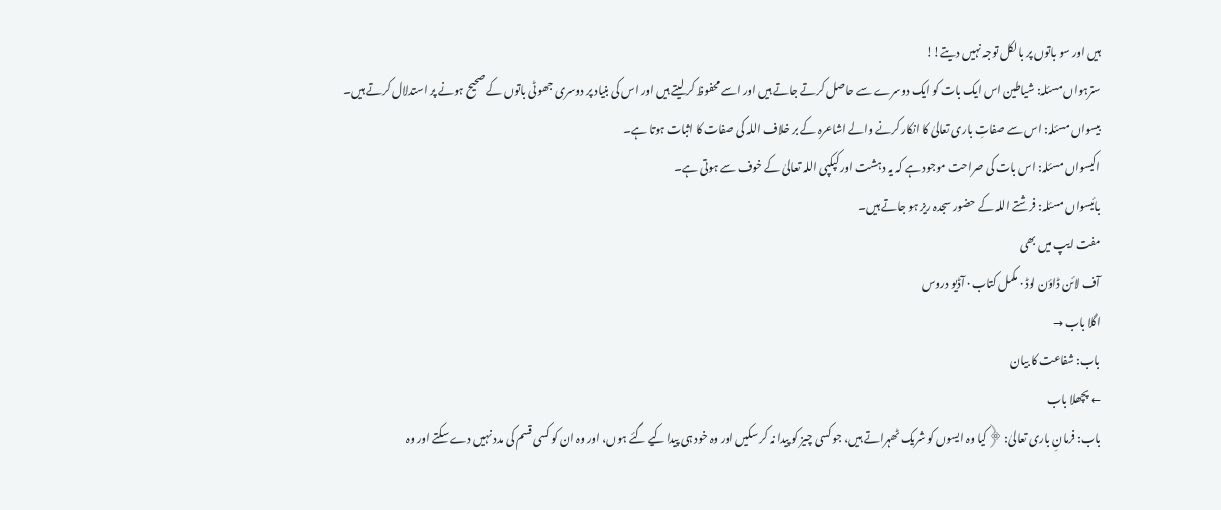ہیں اور سو باتوں پر بالکل توجہ نہیں دیتے!!
سترہواں مسئلہ: شیاطین اس ایک بات کو ایک دوسرے سے حاصل کرتے جاتے ہیں اور اسے محفوظ کر لیتے ہیں اور اس کی بنیاد پر دوسری جھوٹی باتوں کے صحیح ہونے پر استدلال کرتے ہیں۔
بیسواں مسئلہ: اس سے صفاتِ باری تعالیٰ کا انکار کرنے والے اشاعرہ کے بر خلاف اللہ کی صفات کا اثبات ہوتا ہے۔
اکیسواں مسئلہ: اس بات کی صراحت موجود ہے کہ یہ دہشت اور کپکپی اللہ تعالیٰ کے خوف سے ہوتی ہے۔
بائیسواں مسئلہ: فرشتے اللہ کے حضور سجدہ ریز ہو جاتے ہیں۔
مفت ایپ میں بھی
آف لائن ڈاؤن لوڈ · مکمل کتاب · آڈیو دروس
اگلا باب →
باب: شفاعت کا بیان
← پچھلا باب
باب: فرمانِ باری تعالیٰ: ﴿کیا وہ ایسوں کو شریک ٹھہراتے ہیں، جو کسی چیز کو پیدا نہ کر سکیں اور وہ خود ہی پیدا کیے گئے ہوں، اور وہ ان کو کسی قسم کی مدد نہیں دے سکتے اور وہ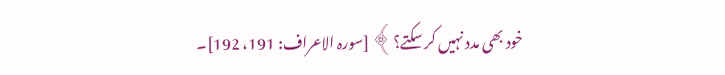خود بھی مدد نہیں کر سکتے؟﴾ [سورہ الاعراف: 191، 192]۔